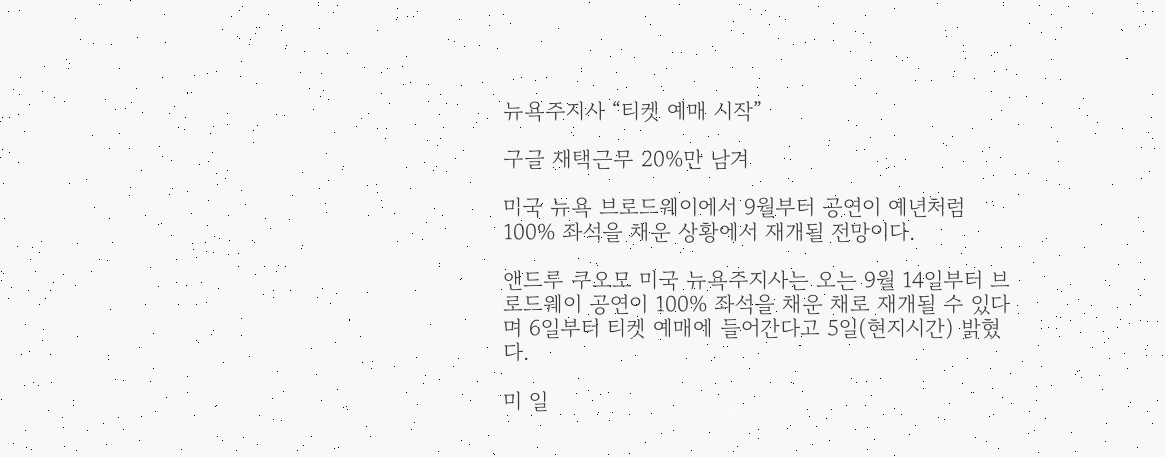뉴욕주지사 “티켓 예매 시작”

구글 재택근무 20%만 남겨

미국 뉴욕 브로드웨이에서 9월부터 공연이 예년처럼 100% 좌석을 채운 상황에서 재개될 전망이다.

앤드루 쿠오모 미국 뉴욕주지사는 오는 9월 14일부터 브로드웨이 공연이 100% 좌석을 채운 채로 재개될 수 있다며 6일부터 티켓 예매에 들어간다고 5일(현지시간) 밝혔다.

미 일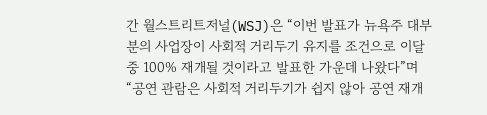간 월스트리트저널(WSJ)은 “이번 발표가 뉴욕주 대부분의 사업장이 사회적 거리두기 유지를 조건으로 이달 중 100% 재개될 것이라고 발표한 가운데 나왔다”며 “공연 관람은 사회적 거리두기가 쉽지 않아 공연 재개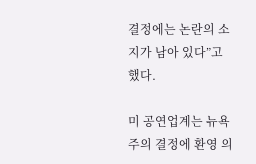결정에는 논란의 소지가 남아 있다”고 했다.

미 공연업계는 뉴욕주의 결정에 환영 의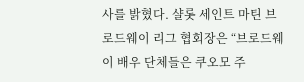사를 밝혔다. 샬롯 세인트 마틴 브로드웨이 리그 협회장은 “브로드웨이 배우 단체들은 쿠오모 주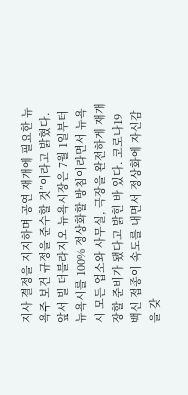지사 결정을 지지하며 공연 재개에 필요한 뉴욕주 보건 규정을 준수할 것”이라고 밝혔다. 앞서 빌 더블라지오 뉴욕시장은 7월 1일부터 뉴욕시를 100% 정상화할 방침이라면서 뉴욕시 모든 업소와 사무실, 극장을 완전하게 재개장할 준비가 됐다고 밝힌 바 있다. 코로나19 백신 접종이 속도를 내면서 정상화에 자신감을 갖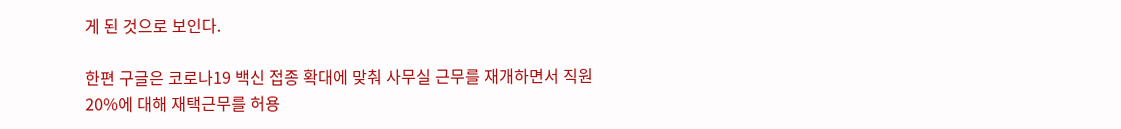게 된 것으로 보인다.

한편 구글은 코로나19 백신 접종 확대에 맞춰 사무실 근무를 재개하면서 직원 20%에 대해 재택근무를 허용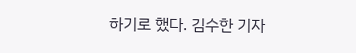하기로 했다. 김수한 기자